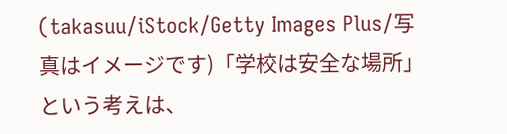(takasuu/iStock/Getty Images Plus/写真はイメージです)「学校は安全な場所」という考えは、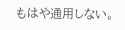もはや通用しない。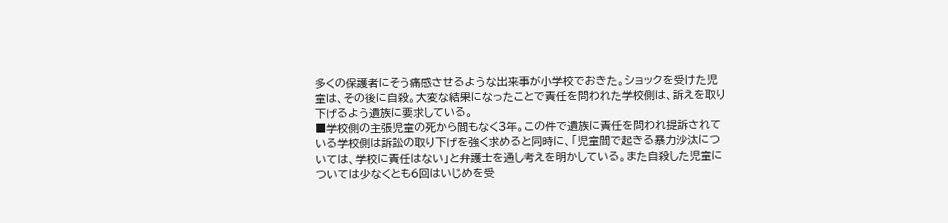多くの保護者にそう痛感させるような出来事が小学校でおきた。ショックを受けた児童は、その後に自殺。大変な結果になったことで責任を問われた学校側は、訴えを取り下げるよう遺族に要求している。
■学校側の主張児童の死から間もなく3年。この件で遺族に責任を問われ提訴されている学校側は訴訟の取り下げを強く求めると同時に、「児童間で起きる暴力沙汰については、学校に責任はない」と弁護士を通し考えを明かしている。また自殺した児童については少なくとも6回はいじめを受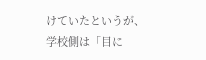けていたというが、学校側は「目に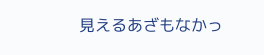見えるあざもなかっ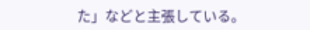た」などと主張している。